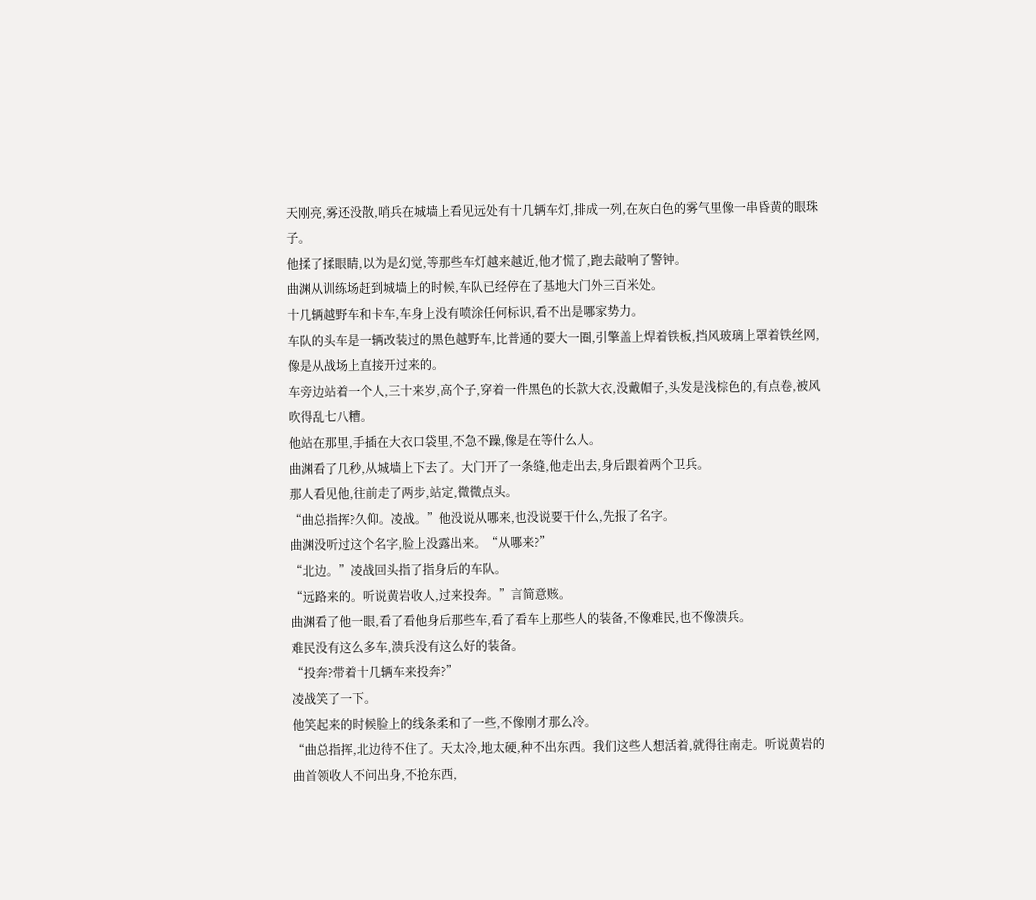天刚亮,雾还没散,哨兵在城墙上看见远处有十几辆车灯,排成一列,在灰白色的雾气里像一串昏黄的眼珠子。
他揉了揉眼睛,以为是幻觉,等那些车灯越来越近,他才慌了,跑去敲响了警钟。
曲渊从训练场赶到城墙上的时候,车队已经停在了基地大门外三百米处。
十几辆越野车和卡车,车身上没有喷涂任何标识,看不出是哪家势力。
车队的头车是一辆改装过的黑色越野车,比普通的要大一圈,引擎盖上焊着铁板,挡风玻璃上罩着铁丝网,像是从战场上直接开过来的。
车旁边站着一个人,三十来岁,高个子,穿着一件黑色的长款大衣,没戴帽子,头发是浅棕色的,有点卷,被风吹得乱七八糟。
他站在那里,手插在大衣口袋里,不急不躁,像是在等什么人。
曲渊看了几秒,从城墙上下去了。大门开了一条缝,他走出去,身后跟着两个卫兵。
那人看见他,往前走了两步,站定,微微点头。
“曲总指挥?久仰。凌战。”他没说从哪来,也没说要干什么,先报了名字。
曲渊没听过这个名字,脸上没露出来。“从哪来?”
“北边。”凌战回头指了指身后的车队。
“远路来的。听说黄岩收人,过来投奔。”言简意赅。
曲渊看了他一眼,看了看他身后那些车,看了看车上那些人的装备,不像难民,也不像溃兵。
难民没有这么多车,溃兵没有这么好的装备。
“投奔?带着十几辆车来投奔?”
凌战笑了一下。
他笑起来的时候脸上的线条柔和了一些,不像刚才那么冷。
“曲总指挥,北边待不住了。天太冷,地太硬,种不出东西。我们这些人想活着,就得往南走。听说黄岩的曲首领收人不问出身,不抢东西,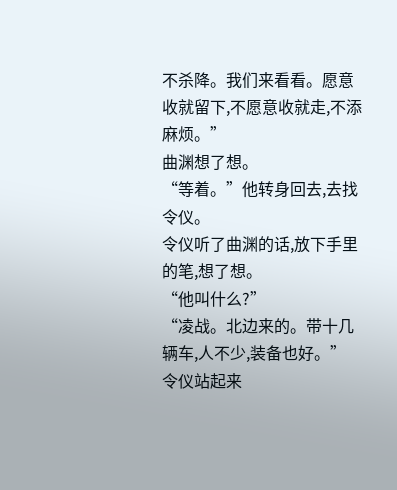不杀降。我们来看看。愿意收就留下,不愿意收就走,不添麻烦。”
曲渊想了想。
“等着。”他转身回去,去找令仪。
令仪听了曲渊的话,放下手里的笔,想了想。
“他叫什么?”
“凌战。北边来的。带十几辆车,人不少,装备也好。”
令仪站起来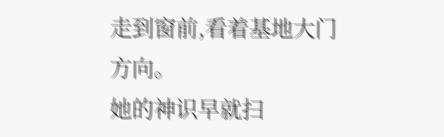走到窗前,看着基地大门方向。
她的神识早就扫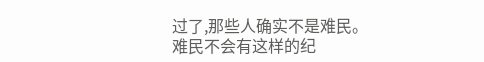过了,那些人确实不是难民。
难民不会有这样的纪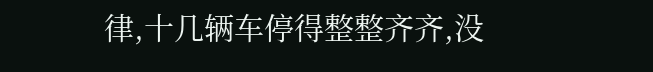律,十几辆车停得整整齐齐,没